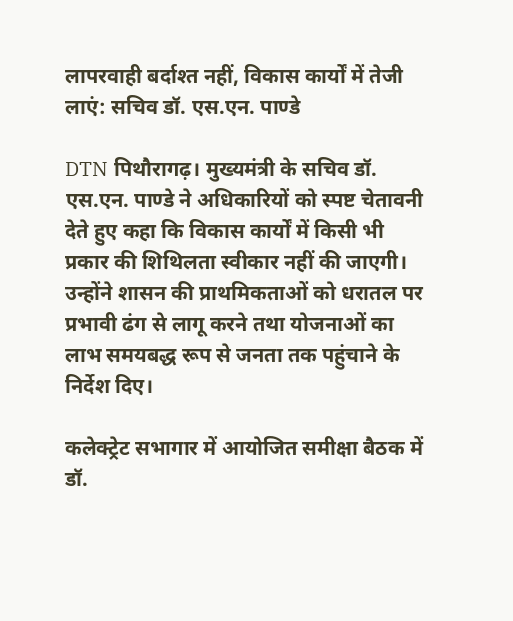लापरवाही बर्दाश्त नहीं, विकास कार्यों में तेजी लाएं: सचिव डॉ. एस.एन. पाण्डे

DTN पिथौरागढ़। मुख्यमंत्री के सचिव डॉ. एस.एन. पाण्डे ने अधिकारियों को स्पष्ट चेतावनी देते हुए कहा कि विकास कार्यों में किसी भी प्रकार की शिथिलता स्वीकार नहीं की जाएगी। उन्होंने शासन की प्राथमिकताओं को धरातल पर प्रभावी ढंग से लागू करने तथा योजनाओं का लाभ समयबद्ध रूप से जनता तक पहुंचाने के निर्देश दिए।

कलेक्ट्रेट सभागार में आयोजित समीक्षा बैठक में डॉ.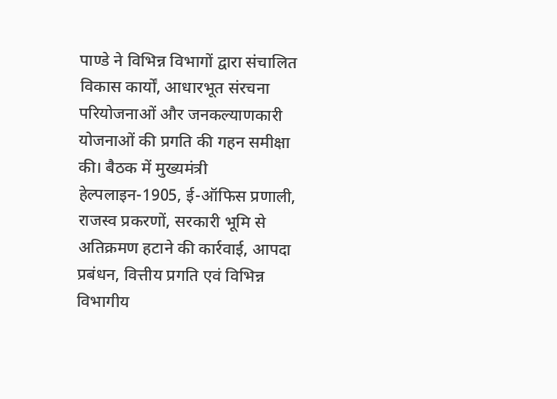पाण्डे ने विभिन्न विभागों द्वारा संचालित विकास कार्यों, आधारभूत संरचना परियोजनाओं और जनकल्याणकारी योजनाओं की प्रगति की गहन समीक्षा की। बैठक में मुख्यमंत्री हेल्पलाइन-1905, ई-ऑफिस प्रणाली, राजस्व प्रकरणों, सरकारी भूमि से अतिक्रमण हटाने की कार्रवाई, आपदा प्रबंधन, वित्तीय प्रगति एवं विभिन्न विभागीय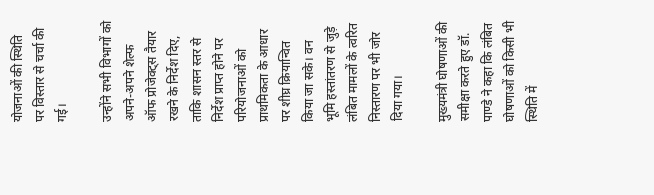योजनाओं की स्थिति पर विस्तार से चर्चा की गई।

उन्होंने सभी विभागों को अपने-अपने शेल्फ ऑफ प्रोजेक्ट्स तैयार रखने के निर्देश दिए, ताकि शासन स्तर से निर्देश प्राप्त होने पर परियोजनाओं को प्राथमिकता के आधार पर शीघ्र क्रियान्वित किया जा सके। वन भूमि हस्तांतरण से जुड़े लंबित मामलों के त्वरित निस्तारण पर भी जोर दिया गया।

मुख्यमंत्री घोषणाओं की समीक्षा करते हुए डॉ. पाण्डे ने कहा कि लंबित घोषणाओं को किसी भी स्थिति में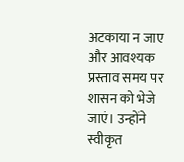अटकाया न जाए और आवश्यक प्रस्ताव समय पर शासन को भेजे जाएं। उन्होंने स्वीकृत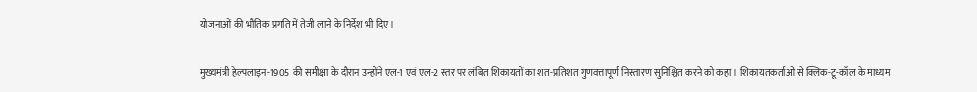योजनाओं की भौतिक प्रगति में तेजी लाने के निर्देश भी दिए।

मुख्यमंत्री हेल्पलाइन-1905 की समीक्षा के दौरान उन्होंने एल-1 एवं एल-2 स्तर पर लंबित शिकायतों का शत-प्रतिशत गुणवत्तापूर्ण निस्तारण सुनिश्चित करने को कहा। शिकायतकर्ताओं से क्लिक-टू-कॉल के माध्यम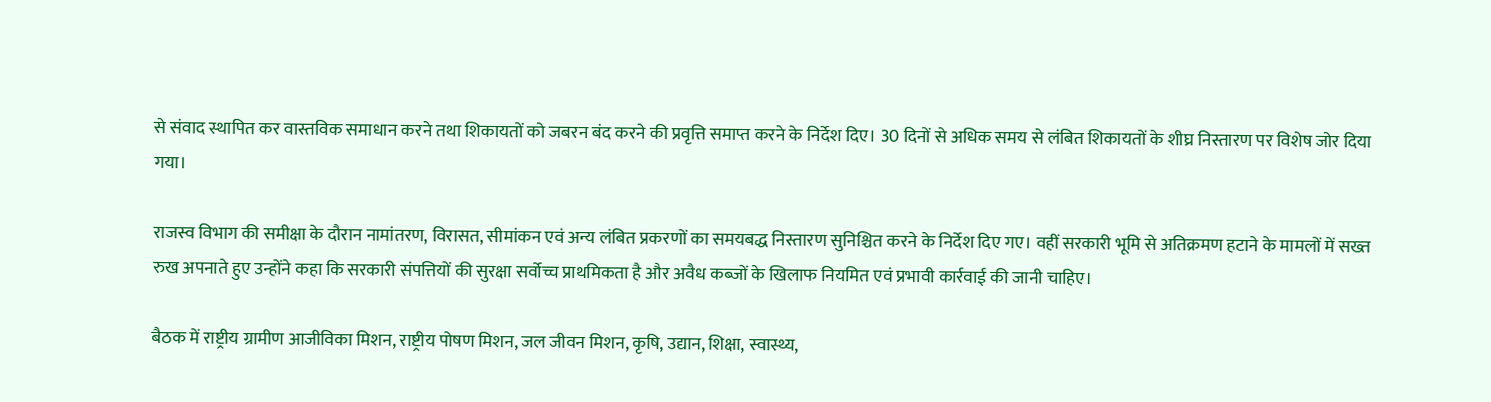से संवाद स्थापित कर वास्तविक समाधान करने तथा शिकायतों को जबरन बंद करने की प्रवृत्ति समाप्त करने के निर्देश दिए। 30 दिनों से अधिक समय से लंबित शिकायतों के शीघ्र निस्तारण पर विशेष जोर दिया गया।

राजस्व विभाग की समीक्षा के दौरान नामांतरण, विरासत, सीमांकन एवं अन्य लंबित प्रकरणों का समयबद्ध निस्तारण सुनिश्चित करने के निर्देश दिए गए। वहीं सरकारी भूमि से अतिक्रमण हटाने के मामलों में सख्त रुख अपनाते हुए उन्होंने कहा कि सरकारी संपत्तियों की सुरक्षा सर्वोच्च प्राथमिकता है और अवैध कब्जों के खिलाफ नियमित एवं प्रभावी कार्रवाई की जानी चाहिए।

बैठक में राष्ट्रीय ग्रामीण आजीविका मिशन, राष्ट्रीय पोषण मिशन, जल जीवन मिशन, कृषि, उद्यान, शिक्षा, स्वास्थ्य,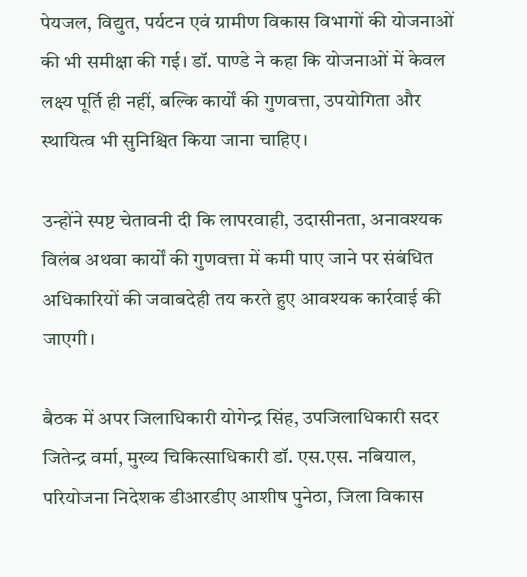पेयजल, विद्युत, पर्यटन एवं ग्रामीण विकास विभागों की योजनाओं की भी समीक्षा की गई। डॉ. पाण्डे ने कहा कि योजनाओं में केवल लक्ष्य पूर्ति ही नहीं, बल्कि कार्यों की गुणवत्ता, उपयोगिता और स्थायित्व भी सुनिश्चित किया जाना चाहिए।

उन्होंने स्पष्ट चेतावनी दी कि लापरवाही, उदासीनता, अनावश्यक विलंब अथवा कार्यों की गुणवत्ता में कमी पाए जाने पर संबंधित अधिकारियों की जवाबदेही तय करते हुए आवश्यक कार्रवाई की जाएगी।

बैठक में अपर जिलाधिकारी योगेन्द्र सिंह, उपजिलाधिकारी सदर जितेन्द्र वर्मा, मुख्य चिकित्साधिकारी डॉ. एस.एस. नबियाल, परियोजना निदेशक डीआरडीए आशीष पुनेठा, जिला विकास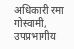अधिकारी रमा गोस्वामी, उपप्रभागीय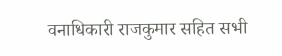वनाधिकारी राजकुमार सहित सभी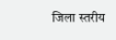जिला स्तरीय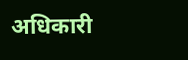अधिकारी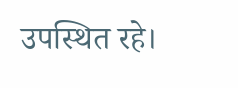उपस्थित रहे।